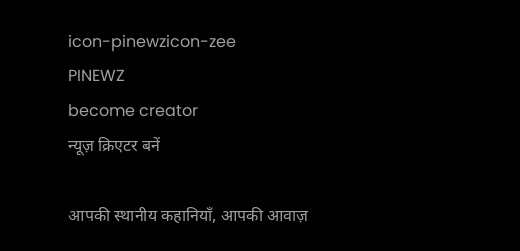icon-pinewzicon-zee
PINEWZ
become creator
न्यूज़ क्रिएटर बनें

आपकी स्थानीय कहानियाँ, आपकी आवाज़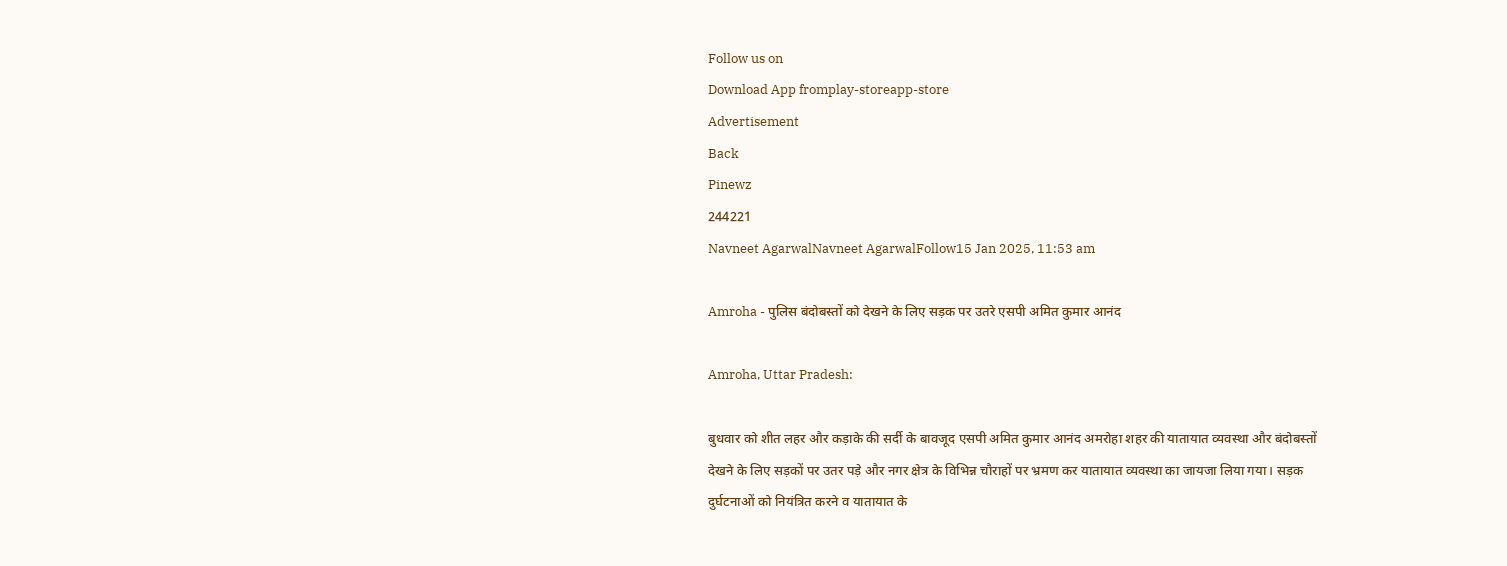Follow us on
Download App fromplay-storeapp-store
Advertisement
Back
Pinewz
244221
Navneet AgarwalNavneet AgarwalFollow15 Jan 2025, 11:53 am

Amroha - पुलिस बंदोबस्तों को देखने के लिए सड़क पर उतरे एसपी अमित कुमार आनंद

Amroha, Uttar Pradesh:

बुधवार को शीत लहर और कड़ाके की सर्दी के बावजूद एसपी अमित कुमार आनंद अमरोहा शहर की यातायात व्यवस्था और बंदोबस्तों देखने के लिए सड़कों पर उतर पड़े और नगर क्षेत्र के विभिन्न चौराहों पर भ्रमण कर यातायात व्यवस्था का जायजा लिया गया। सड़क दुर्घटनाओं को नियंत्रित करने व यातायात के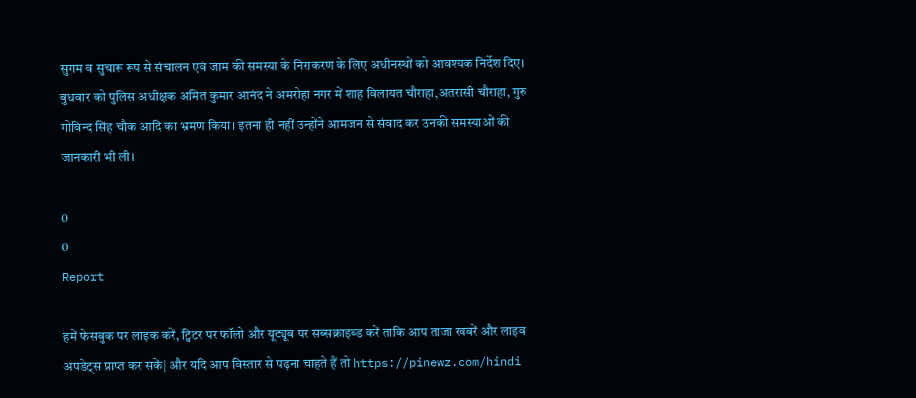सुगम व सुचारू रूप से संचालन एवं जाम की समस्या के निराकरण के लिए अधीनस्थों को आवश्यक निर्देश दिए। बुधवार को पुलिस अधीक्षक अमित कुमार आनंद ने अमरोहा नगर में शाह विलायत चौराहा,अतरासी चौराहा, गुरु गोविन्द सिंह चौक आदि का भ्रमण किया। इतना ही नहीं उन्होंने आमजन से संवाद कर उनकी समस्याओं की जानकारी भी ली।

0
0
Report

हमें फेसबुक पर लाइक करें, ट्विटर पर फॉलो और यूट्यूब पर सब्सक्राइब्ड करें ताकि आप ताजा खबरें और लाइव अपडेट्स प्राप्त कर सकें| और यदि आप विस्तार से पढ़ना चाहते हैं तो https://pinewz.com/hindi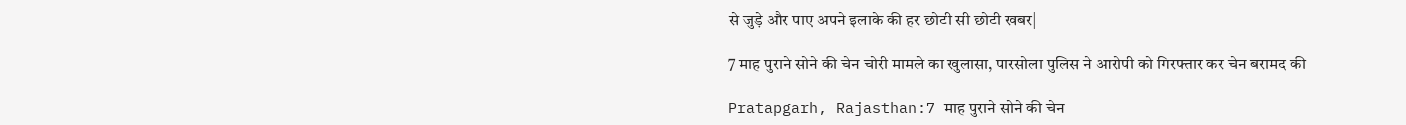से जुड़े और पाए अपने इलाके की हर छोटी सी छोटी खबर|

7 माह पुराने सोने की चेन चोरी मामले का खुलासा, पारसोला पुलिस ने आरोपी को गिरफ्तार कर चेन बरामद की

Pratapgarh, Rajasthan:7 माह पुराने सोने की चेन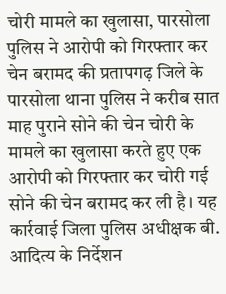चोरी मामले का खुलासा, पारसोला पुलिस ने आरोपी को गिरफ्तार कर चेन बरामद की प्रतापगढ़ जिले के पारसोला थाना पुलिस ने करीब सात माह पुराने सोने की चेन चोरी के मामले का खुलासा करते हुए एक आरोपी को गिरफ्तार कर चोरी गई सोने की चेन बरामद कर ली है। यह कार्रवाई जिला पुलिस अधीक्षक बी. आदित्य के निर्देशन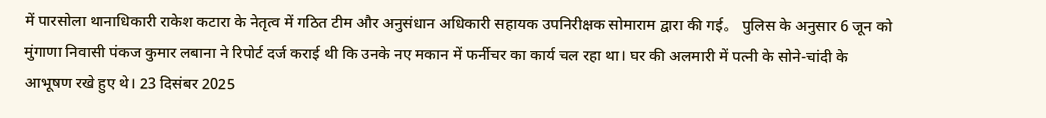में पारसोला थानाधिकारी राकेश कटारा के नेतृत्व में गठित टीम और अनुसंधान अधिकारी सहायक उपनिरीक्षक सोमाराम द्वारा की गई。 पुलिस के अनुसार 6 जून को मुंगाणा निवासी पंकज कुमार लबाना ने रिपोर्ट दर्ज कराई थी कि उनके नए मकान में फर्नीचर का कार्य चल रहा था। घर की अलमारी में पत्नी के सोने-चांदी के आभूषण रखे हुए थे। 23 दिसंबर 2025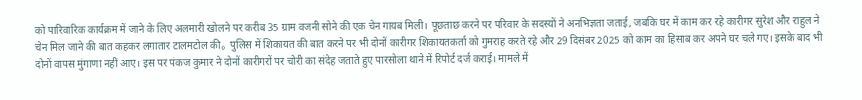को पारिवारिक कार्यक्रम में जाने के लिए अलमारी खोलने पर करीब 35 ग्राम वजनी सोने की एक चेन गायब मिली। पूछताछ करने पर परिवार के सदस्यों ने अनभिज्ञता जताई, जबकि घर में काम कर रहे कारीगर सुरेश और राहुल ने चेन मिल जाने की बात कहकर लगातार टालमटोल की。 पुलिस में शिकायत की बात करने पर भी दोनों कारीगर शिकायतकर्ता को गुमराह करते रहे और 29 दिसंबर 2025 को काम का हिसाब कर अपने घर चले गए। इसके बाद भी दोनों वापस मुंगाणा नहीं आए। इस पर पंकज कुमार ने दोनों कारीगरों पर चोरी का संदेह जताते हुए पारसोला थाने में रिपोर्ट दर्ज कराई। मामले में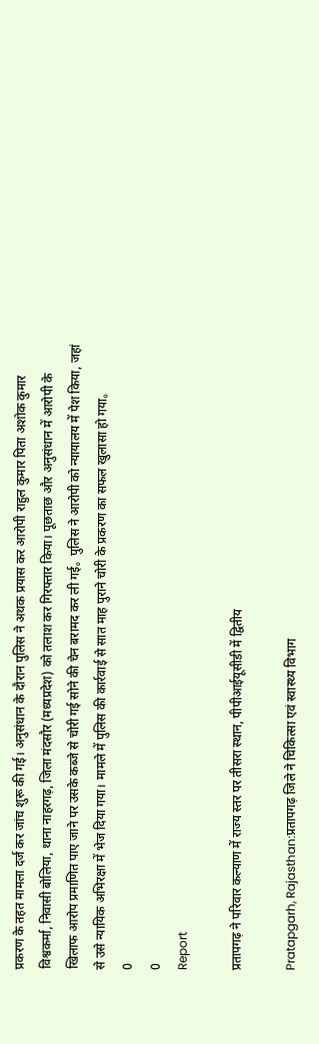प्रकरण के तहत मामला दर्ज कर जांच शुरू की गई। अनुसंधान के दौरान पुलिस ने अथक प्रयास कर आरोपी राहुल कुमार पिता अशोक कुमार विश्वकर्मा, निवासी बोलिया, थाना नाहरगढ़, जिला मंदसौर (मध्यप्रदेश) को तलाश कर गिरफ्तार किया। पूछताछ और अनुसंधान में आरोपी के खिलाफ आरोप प्रमाणित पाए जाने पर उसके कब्जे से चोरी गई सोने की चेन बरामद कर ली गई。 पुलिस ने आरोपी को न्यायालय में पेश किया, जहां से उसे न्यायिक अभिरक्षा में भेज दिया गया। मामले में पुलिस की कार्रवाई से सात माह पुराने चोरी के प्रकरण का सफल खुलासा हो गया。
0
0
Report

प्रतापगढ़ ने परिवार कल्याण में राज्य स्तर पर तीसरा स्थान, पीपीआईयूसीडी में द्वितीय

Pratapgarh, Rajasthan:प्रतापगढ़ जिले ने चिकित्सा एवं स्वास्थ्य विभाग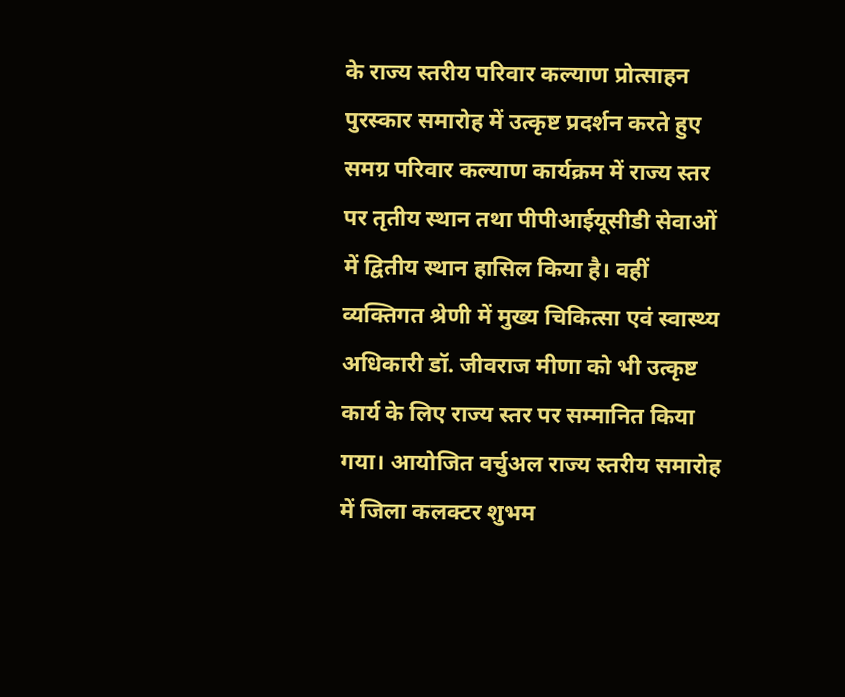के राज्य स्तरीय परिवार कल्याण प्रोत्साहन पुरस्कार समारोह में उत्कृष्ट प्रदर्शन करते हुए समग्र परिवार कल्याण कार्यक्रम में राज्य स्तर पर तृतीय स्थान तथा पीपीआईयूसीडी सेवाओं में द्वितीय स्थान हासिल किया है। वहीं व्यक्तिगत श्रेणी में मुख्य चिकित्सा एवं स्वास्थ्य अधिकारी डॉ. जीवराज मीणा को भी उत्कृष्ट कार्य के लिए राज्य स्तर पर सम्मानित किया गया। आयोजित वर्चुअल राज्य स्तरीय समारोह में जिला कलक्टर शुभम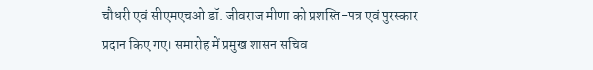चौधरी एवं सीएमएचओ डॉ. जीवराज मीणा को प्रशस्ति-पत्र एवं पुरस्कार प्रदान किए गए। समारोह में प्रमुख शासन सचिव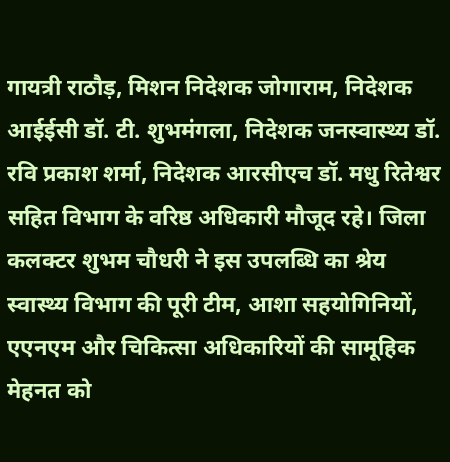गायत्री राठौड़, मिशन निदेशक जोगाराम, निदेशक आईईसी डॉ. टी. शुभमंगला, निदेशक जनस्वास्थ्य डॉ. रवि प्रकाश शर्मा, निदेशक आरसीएच डॉ. मधु रितेश्वर सहित विभाग के वरिष्ठ अधिकारी मौजूद रहे। जिला कलक्टर शुभम चौधरी ने इस उपलब्धि का श्रेय स्वास्थ्य विभाग की पूरी टीम, आशा सहयोगिनियों, एएनएम और चिकित्सा अधिकारियों की सामूहिक मेहनत को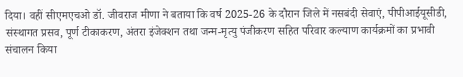दिया। वहीं सीएमएचओ डॉ. जीवराज मीणा ने बताया कि वर्ष 2025-26 के दौरान जिले में नसबंदी सेवाएं, पीपीआईयूसीडी, संस्थागत प्रसव, पूर्ण टीकाकरण, अंतरा इंजेक्शन तथा जन्म-मृत्यु पंजीकरण सहित परिवार कल्याण कार्यक्रमों का प्रभावी संचालन किया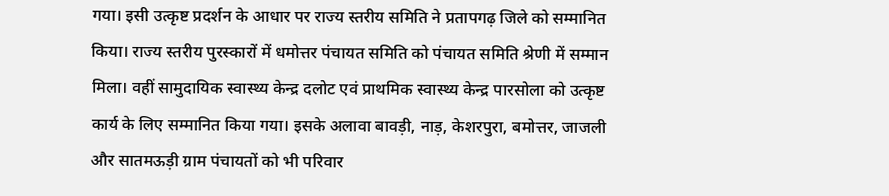गया। इसी उत्कृष्ट प्रदर्शन के आधार पर राज्य स्तरीय समिति ने प्रतापगढ़ जिले को सम्मानित किया। राज्य स्तरीय पुरस्कारों में धमोत्तर पंचायत समिति को पंचायत समिति श्रेणी में सम्मान मिला। वहीं सामुदायिक स्वास्थ्य केन्द्र दलोट एवं प्राथमिक स्वास्थ्य केन्द्र पारसोला को उत्कृष्ट कार्य के लिए सम्मानित किया गया। इसके अलावा बावड़ी, नाड़, केशरपुरा, बमोत्तर, जाजली और सातमऊड़ी ग्राम पंचायतों को भी परिवार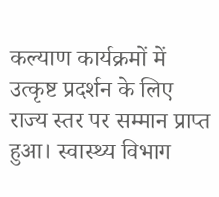कल्याण कार्यक्रमों में उत्कृष्ट प्रदर्शन के लिए राज्य स्तर पर सम्मान प्राप्त हुआ। स्वास्थ्य विभाग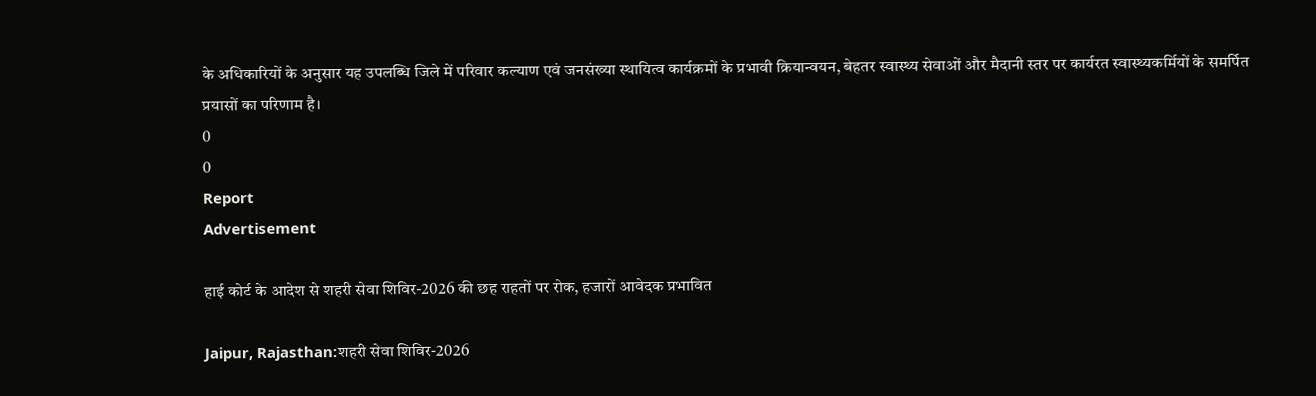के अधिकारियों के अनुसार यह उपलब्धि जिले में परिवार कल्याण एवं जनसंख्या स्थायित्व कार्यक्रमों के प्रभावी क्रियान्वयन, बेहतर स्वास्थ्य सेवाओं और मैदानी स्तर पर कार्यरत स्वास्थ्यकर्मियों के समर्पित प्रयासों का परिणाम है।
0
0
Report
Advertisement

हाई कोर्ट के आदेश से शहरी सेवा शिविर-2026 की छह राहतों पर रोक, हजारों आवेदक प्रभावित

Jaipur, Rajasthan:शहरी सेवा शिविर-2026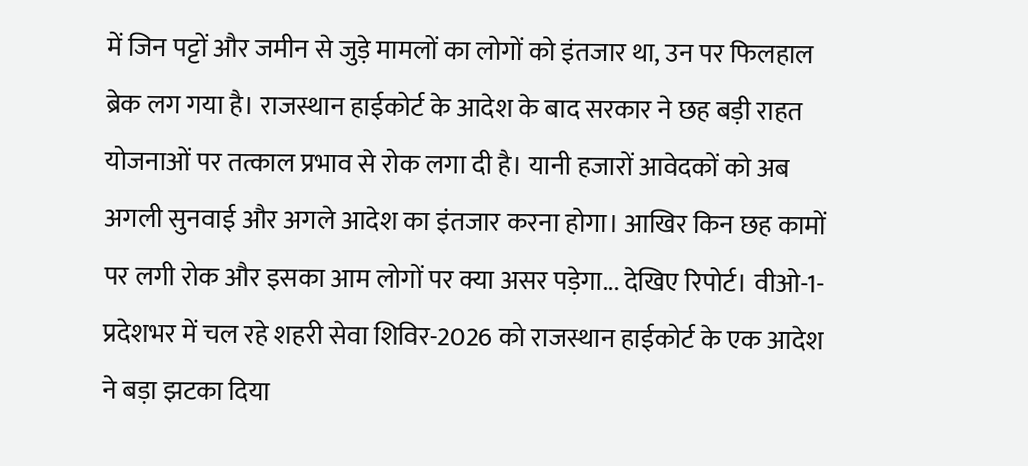में जिन पट्टों और जमीन से जुड़े मामलों का लोगों को इंतजार था, उन पर फिलहाल ब्रेक लग गया है। राजस्थान हाईकोर्ट के आदेश के बाद सरकार ने छह बड़ी राहत योजनाओं पर तत्काल प्रभाव से रोक लगा दी है। यानी हजारों आवेदकों को अब अगली सुनवाई और अगले आदेश का इंतजार करना होगा। आखिर किन छह कामों पर लगी रोक और इसका आम लोगों पर क्या असर पड़ेगा... देखिए रिपोर्ट। वीओ-1- प्रदेशभर में चल रहे शहरी सेवा शिविर-2026 को राजस्थान हाईकोर्ट के एक आदेश ने बड़ा झटका दिया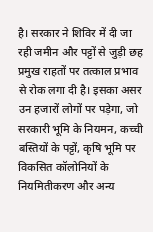है। सरकार ने शिविर में दी जा रही जमीन और पट्टों से जुड़ी छह प्रमुख राहतों पर तत्काल प्रभाव से रोक लगा दी है। इसका असर उन हजारों लोगों पर पड़ेगा, जो सरकारी भूमि के नियमन, कच्ची बस्तियों के पट्टों, कृषि भूमि पर विकसित कॉलोनियों के नियमितीकरण और अन्य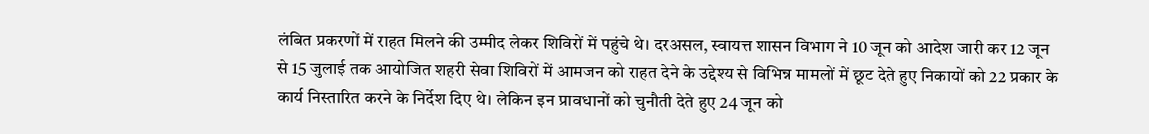लंबित प्रकरणों में राहत मिलने की उम्मीद लेकर शिविरों में पहुंचे थे। दरअसल, स्वायत्त शासन विभाग ने 10 जून को आदेश जारी कर 12 जून से 15 जुलाई तक आयोजित शहरी सेवा शिविरों में आमजन को राहत देने के उद्देश्य से विभिन्न मामलों में छूट देते हुए निकायों को 22 प्रकार के कार्य निस्तारित करने के निर्देश दिए थे। लेकिन इन प्रावधानों को चुनौती देते हुए 24 जून को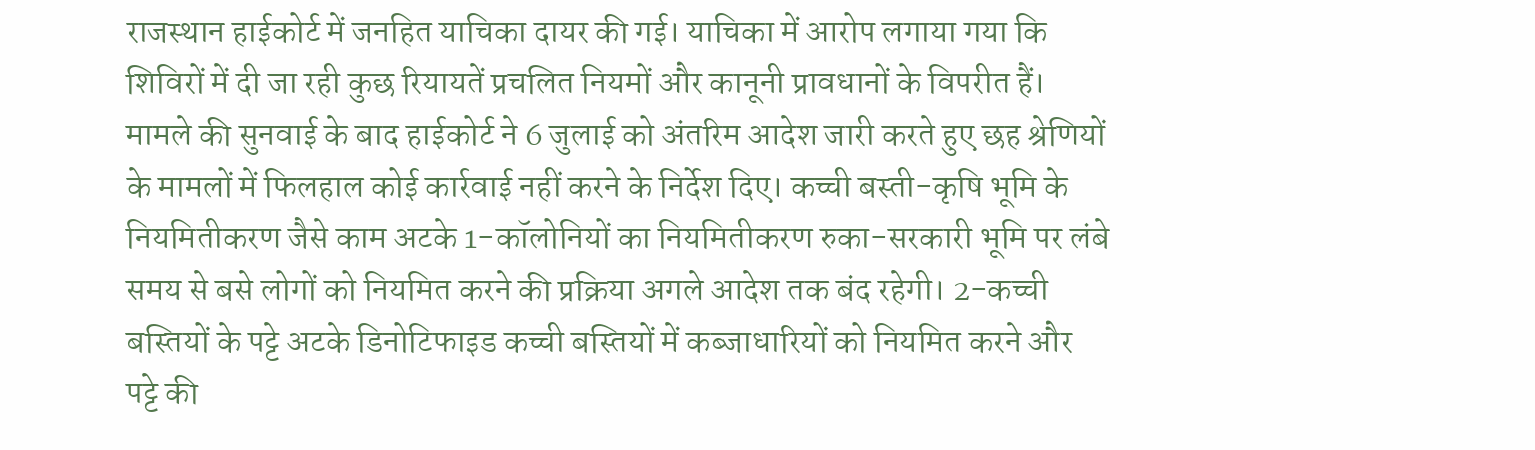राजस्थान हाईकोर्ट में जनहित याचिका दायर की गई। याचिका में आरोप लगाया गया कि शिविरों में दी जा रही कुछ रियायतें प्रचलित नियमों और कानूनी प्रावधानों के विपरीत हैं। मामले की सुनवाई के बाद हाईकोर्ट ने 6 जुलाई को अंतरिम आदेश जारी करते हुए छह श्रेणियों के मामलों में फिलहाल कोई कार्रवाई नहीं करने के निर्देश दिए। कच्ची बस्ती-कृषि भूमि के नियमितीकरण जैसे काम अटके 1-कॉलोनियों का नियमितीकरण रुका-सरकारी भूमि पर लंबे समय से बसे लोगों को नियमित करने की प्रक्रिया अगले आदेश तक बंद रहेगी। 2-कच्ची बस्तियों के पट्टे अटके डिनोटिफाइड कच्ची बस्तियों में कब्जाधारियों को नियमित करने और पट्टे की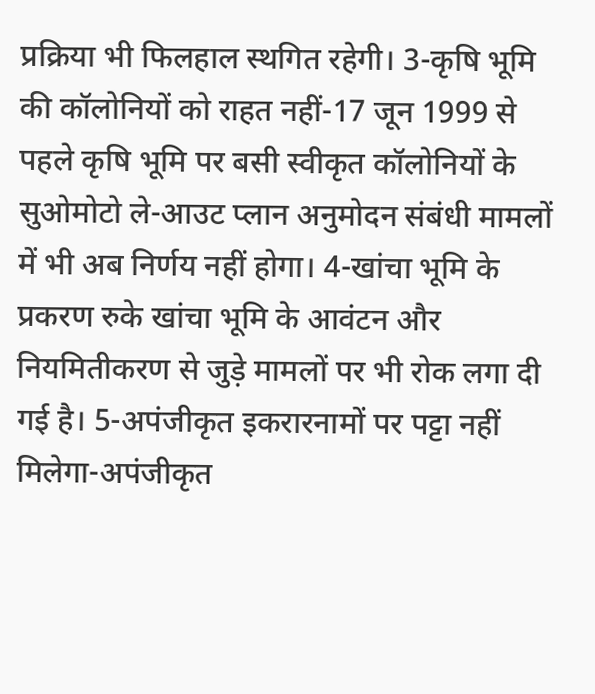प्रक्रिया भी फिलहाल स्थगित रहेगी। 3-कृषि भूमि की कॉलोनियों को राहत नहीं-17 जून 1999 से पहले कृषि भूमि पर बसी स्वीकृत कॉलोनियों के सुओमोटो ले-आउट प्लान अनुमोदन संबंधी मामलों में भी अब निर्णय नहीं होगा। 4-खांचा भूमि के प्रकरण रुके खांचा भूमि के आवंटन और नियमितीकरण से जुड़े मामलों पर भी रोक लगा दी गई है। 5-अपंजीकृत इकरारनामों पर पट्टा नहीं मिलेगा-अपंजीकृत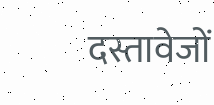दस्तावेजों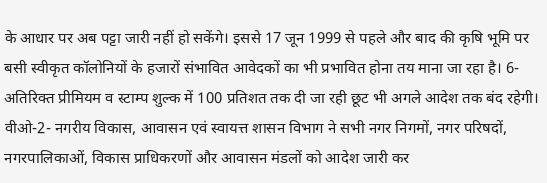के आधार पर अब पट्टा जारी नहीं हो सकेंगे। इससे 17 जून 1999 से पहले और बाद की कृषि भूमि पर बसी स्वीकृत कॉलोनियों के हजारों संभावित आवेदकों का भी प्रभावित होना तय माना जा रहा है। 6-अतिरिक्त प्रीमियम व स्टाम्प शुल्क में 100 प्रतिशत तक दी जा रही छूट भी अगले आदेश तक बंद रहेगी। वीओ-2- नगरीय विकास, आवासन एवं स्वायत्त शासन विभाग ने सभी नगर निगमों, नगर परिषदों, नगरपालिकाओं, विकास प्राधिकरणों और आवासन मंडलों को आदेश जारी कर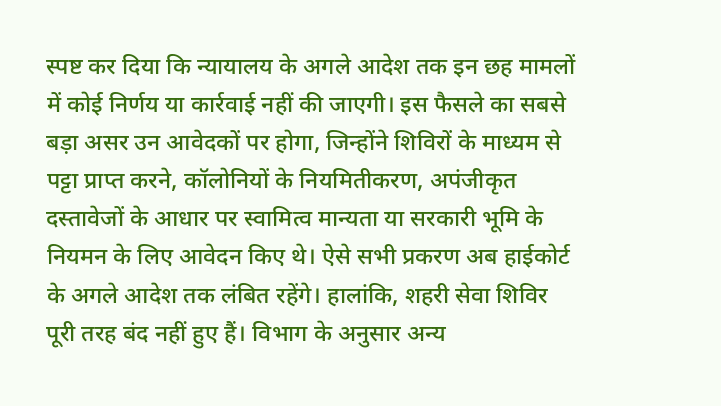स्पष्ट कर दिया कि न्यायालय के अगले आदेश तक इन छह मामलों में कोई निर्णय या कार्रवाई नहीं की जाएगी। इस फैसले का सबसे बड़ा असर उन आवेदकों पर होगा, जिन्होंने शिविरों के माध्यम से पट्टा प्राप्त करने, कॉलोनियों के नियमितीकरण, अपंजीकृत दस्तावेजों के आधार पर स्वामित्व मान्यता या सरकारी भूमि के नियमन के लिए आवेदन किए थे। ऐसे सभी प्रकरण अब हाईकोर्ट के अगले आदेश तक लंबित रहेंगे। हालांकि, शहरी सेवा शिविर पूरी तरह बंद नहीं हुए हैं। विभाग के अनुसार अन्य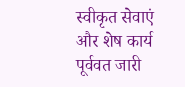स्वीकृत सेवाएं और शेष कार्य पूर्ववत जारी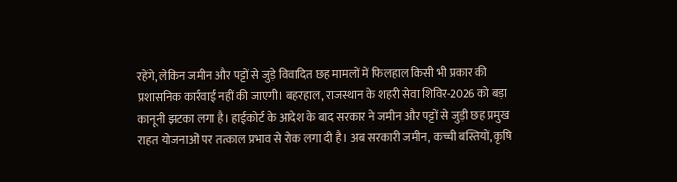रहेंगे, लेकिन जमीन और पट्टों से जुड़े विवादित छह मामलों में फिलहाल किसी भी प्रकार की प्रशासनिक कार्रवाई नहीं की जाएगी। बहरहाल, राजस्थान के शहरी सेवा शिविर-2026 को बड़ा कानूनी झटका लगा है। हाईकोर्ट के आदेश के बाद सरकार ने जमीन और पट्टों से जुड़ी छह प्रमुख राहत योजनाओं पर तत्काल प्रभाव से रोक लगा दी है। अब सरकारी जमीन, कच्ची बस्तियों, कृषि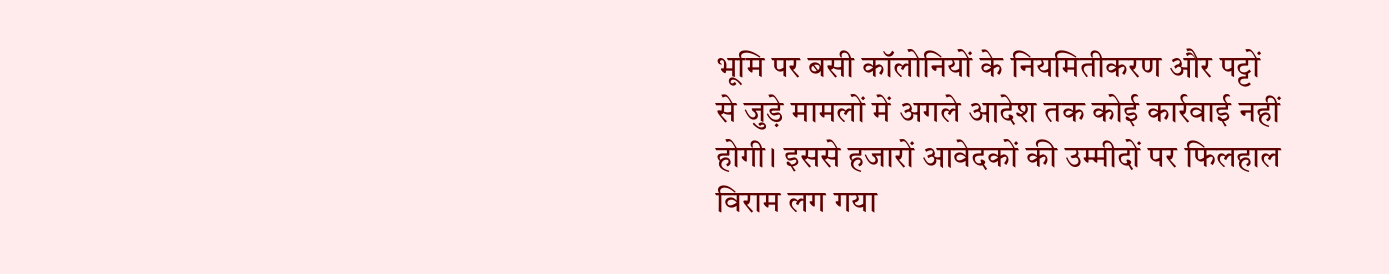भूमि पर बसी कॉलोनियों के नियमितीकरण और पट्टों से जुड़े मामलों में अगले आदेश तक कोई कार्रवाई नहीं होगी। इससे हजारों आवेदकों की उम्मीदों पर फिलहाल विराम लग गया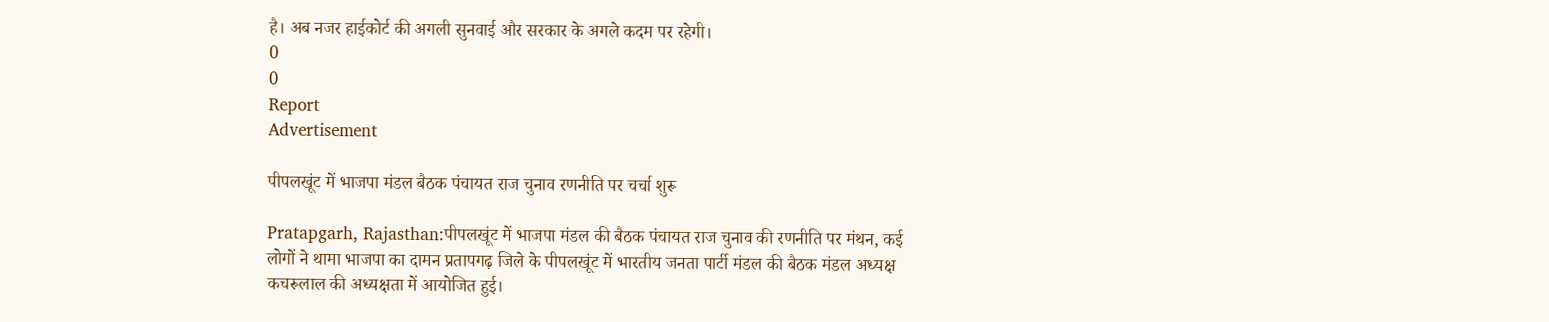है। अब नजर हाईकोर्ट की अगली सुनवाई और सरकार के अगले कदम पर रहेगी।
0
0
Report
Advertisement

पीपलखूंट में भाजपा मंडल बैठक पंचायत राज चुनाव रणनीति पर चर्चा शुरू

Pratapgarh, Rajasthan:पीपलखूंट में भाजपा मंडल की बैठक पंचायत राज चुनाव की रणनीति पर मंथन, कई लोगों ने थामा भाजपा का दामन प्रतापगढ़ जिले के पीपलखूंट में भारतीय जनता पार्टी मंडल की बैठक मंडल अध्यक्ष कचरूलाल की अध्यक्षता में आयोजित हुई।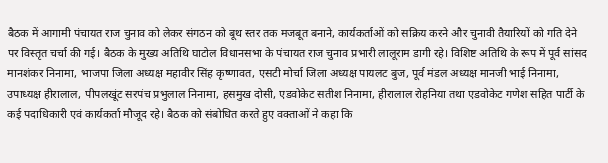बैठक में आगामी पंचायत राज चुनाव को लेकर संगठन को बूथ स्तर तक मजबूत बनाने, कार्यकर्ताओं को सक्रिय करने और चुनावी तैयारियों को गति देने पर विस्तृत चर्चा की गई। बैठक के मुख्य अतिथि घाटोल विधानसभा के पंचायत राज चुनाव प्रभारी लालूराम डागी रहे। विशिष्ट अतिथि के रूप में पूर्व सांसद मानशंकर निनामा, भाजपा जिला अध्यक्ष महावीर सिंह कृष्णावत, एसटी मोर्चा जिला अध्यक्ष पायलट बुज, पूर्व मंडल अध्यक्ष मानजी भाई निनामा, उपाध्यक्ष हीरालाल, पीपलखूंट सरपंच प्रभुलाल निनामा, हसमुख दोसी, एडवोकेट सतीश निनामा, हीरालाल रोहनिया तथा एडवोकेट गणेश सहित पार्टी के कई पदाधिकारी एवं कार्यकर्ता मौजूद रहे। बैठक को संबोधित करते हुए वक्ताओं ने कहा कि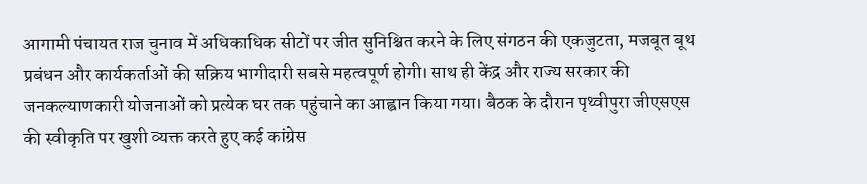आगामी पंचायत राज चुनाव में अधिकाधिक सीटों पर जीत सुनिश्चित करने के लिए संगठन की एकजुटता, मजबूत बूथ प्रबंधन और कार्यकर्ताओं की सक्रिय भागीदारी सबसे महत्वपूर्ण होगी। साथ ही केंद्र और राज्य सरकार की जनकल्याणकारी योजनाओं को प्रत्येक घर तक पहुंचाने का आह्वान किया गया। बैठक के दौरान पृथ्वीपुरा जीएसएस की स्वीकृति पर खुशी व्यक्त करते हुए कई कांग्रेस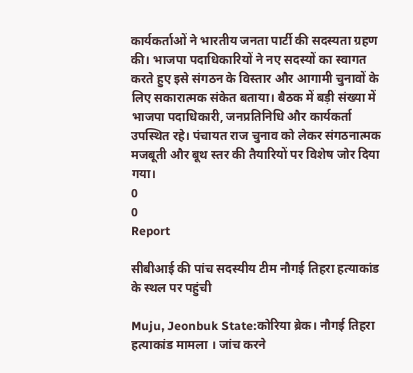कार्यकर्ताओं ने भारतीय जनता पार्टी की सदस्यता ग्रहण की। भाजपा पदाधिकारियों ने नए सदस्यों का स्वागत करते हुए इसे संगठन के विस्तार और आगामी चुनावों के लिए सकारात्मक संकेत बताया। बैठक में बड़ी संख्या में भाजपा पदाधिकारी, जनप्रतिनिधि और कार्यकर्ता उपस्थित रहे। पंचायत राज चुनाव को लेकर संगठनात्मक मजबूती और बूथ स्तर की तैयारियों पर विशेष जोर दिया गया।
0
0
Report

सीबीआई की पांच सदस्यीय टीम नौगई तिहरा हत्याकांड के स्थल पर पहुंची

Muju, Jeonbuk State:कोरिया ब्रेक। नौगई तिहरा हत्याकांड मामला । जांच करने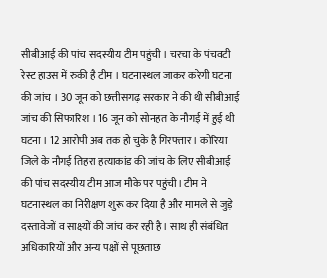सीबीआई की पांच सदस्यीय टीम पहुंची । चरचा के पंचवटी रेस्ट हाउस में रुकी है टीम । घटनास्थल जाकर करेगी घटना की जांच । 30 जून को छत्तीसगढ़ सरकार ने की थी सीबीआई जांच की सिफारिश । 16 जून को सोनहत के नौगई में हुई थी घटना । 12 आरोपी अब तक हो चुके है गिरफ्तार । कोरिया जिले के नौगई तिहरा हत्याकांड की जांच के लिए सीबीआई की पांच सदस्यीय टीम आज मौके पर पहुंची। टीम ने घटनास्थल का निरीक्षण शुरू कर दिया है और मामले से जुड़े दस्तावेजों व साक्ष्यों की जांच कर रही है। साथ ही संबंधित अधिकारियों और अन्य पक्षों से पूछताछ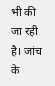भी की जा रही है। जांच के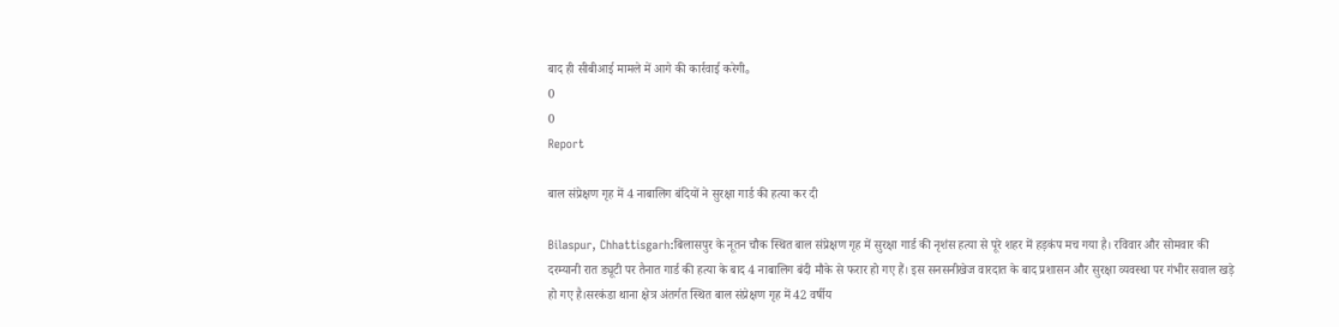बाद ही सीबीआई मामले में आगे की कार्रवाई करेगी。
0
0
Report

बाल संप्रेक्षण गृह में 4 नाबालिग बंदियों ने सुरक्षा गार्ड की हत्या कर दी

Bilaspur, Chhattisgarh:बिलासपुर के नूतन चौक स्थित बाल संप्रेक्षण गृह में सुरक्षा गार्ड की नृशंस हत्या से पूरे शहर में हड़कंप मच गया है। रविवार और सोमवार की दरम्यानी रात ड्यूटी पर तैनात गार्ड की हत्या के बाद 4 नाबालिग बंदी मौके से फरार हो गए हैं। इस सनसनीखेज वारदात के बाद प्रशासन और सुरक्षा व्यवस्था पर गंभीर सवाल खड़े हो गए है।सरकंडा थाना क्षेत्र अंतर्गत स्थित बाल संप्रेक्षण गृह में 42 वर्षीय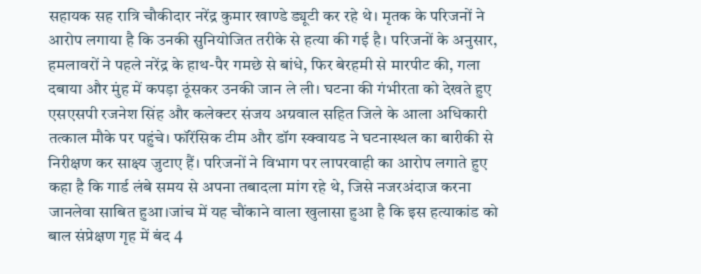सहायक सह रात्रि चौकीदार नरेंद्र कुमार खाण्डे ड्यूटी कर रहे थे। मृतक के परिजनों ने आरोप लगाया है कि उनकी सुनियोजित तरीके से हत्या की गई है। परिजनों के अनुसार, हमलावरों ने पहले नरेंद्र के हाथ-पैर गमछे से बांधे, फिर बेरहमी से मारपीट की, गला दबाया और मुंह में कपड़ा ठूंसकर उनकी जान ले ली। घटना की गंभीरता को देखते हुए एसएसपी रजनेश सिंह और कलेक्टर संजय अग्रवाल सहित जिले के आला अधिकारी तत्काल मौके पर पहुंचे। फॉरेंसिक टीम और डॉग स्क्वायड ने घटनास्थल का बारीकी से निरीक्षण कर साक्ष्य जुटाए हैं। परिजनों ने विभाग पर लापरवाही का आरोप लगाते हुए कहा है कि गार्ड लंबे समय से अपना तबादला मांग रहे थे, जिसे नजरअंदाज करना जानलेवा साबित हुआ।जांच में यह चौंकाने वाला खुलासा हुआ है कि इस हत्याकांड को बाल संप्रेक्षण गृह में बंद 4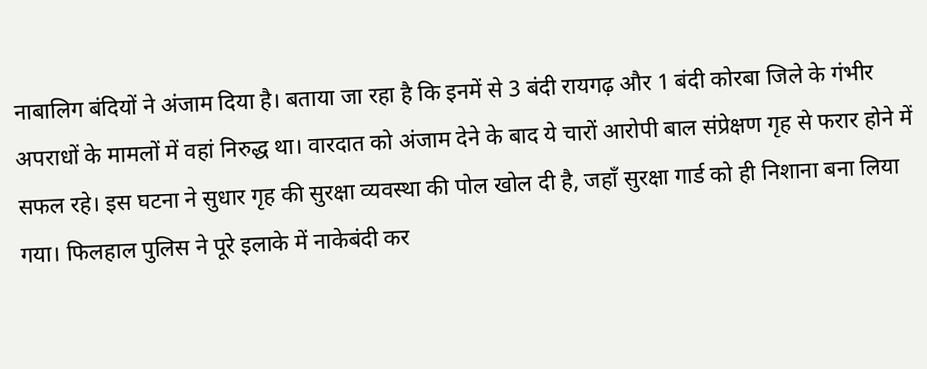नाबालिग बंदियों ने अंजाम दिया है। बताया जा रहा है कि इनमें से 3 बंदी रायगढ़ और 1 बंदी कोरबा जिले के गंभीर अपराधों के मामलों में वहां निरुद्ध था। वारदात को अंजाम देने के बाद ये चारों आरोपी बाल संप्रेक्षण गृह से फरार होने में सफल रहे। इस घटना ने सुधार गृह की सुरक्षा व्यवस्था की पोल खोल दी है, जहाँ सुरक्षा गार्ड को ही निशाना बना लिया गया। फिलहाल पुलिस ने पूरे इलाके में नाकेबंदी कर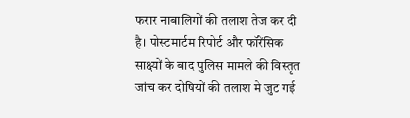फरार नाबालिगों की तलाश तेज कर दी है। पोस्टमार्टम रिपोर्ट और फॉरेंसिक साक्ष्यों के बाद पुलिस मामले की विस्तृत जांच कर दोषियों की तलाश मे जुट गई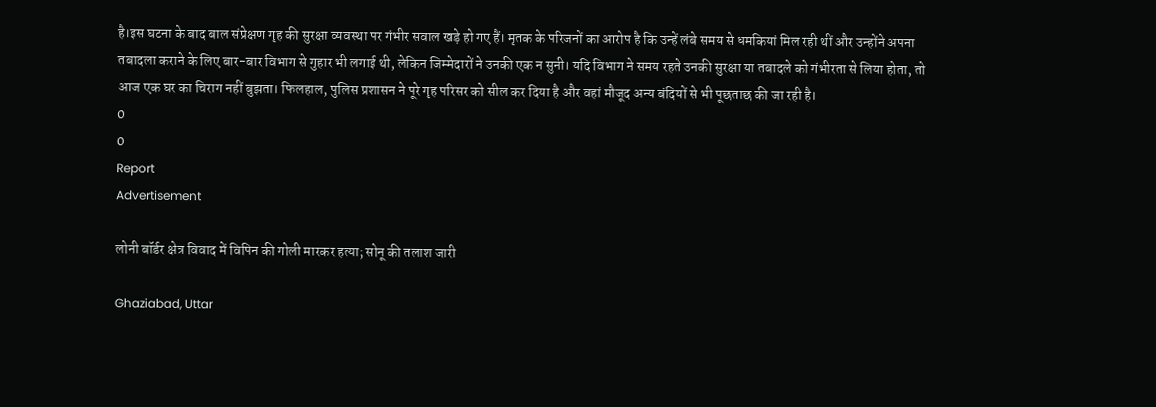है।इस घटना के बाद बाल संप्रेक्षण गृह की सुरक्षा व्यवस्था पर गंभीर सवाल खड़े हो गए हैं। मृतक के परिजनों का आरोप है कि उन्हें लंबे समय से धमकियां मिल रही थीं और उन्होंने अपना तबादला कराने के लिए बार-बार विभाग से गुहार भी लगाई थी, लेकिन जिम्मेदारों ने उनकी एक न सुनी। यदि विभाग ने समय रहते उनकी सुरक्षा या तबादले को गंभीरता से लिया होता, तो आज एक घर का चिराग नहीं बुझता। फिलहाल, पुलिस प्रशासन ने पूरे गृह परिसर को सील कर दिया है और वहां मौजूद अन्य बंदियों से भी पूछताछ की जा रही है।
0
0
Report
Advertisement

लोनी बॉर्डर क्षेत्र विवाद में विपिन की गोली मारकर हत्या; सोनू की तलाश जारी

Ghaziabad, Uttar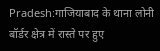Pradesh:गाजियाबाद के थाना लोनी बॉर्डर क्षेत्र में रास्ते पर हुए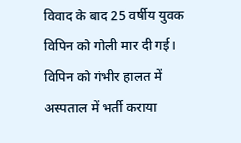विवाद के बाद 25 वर्षीय युवक विपिन को गोली मार दी गई। विपिन को गंभीर हालत में अस्पताल में भर्ती कराया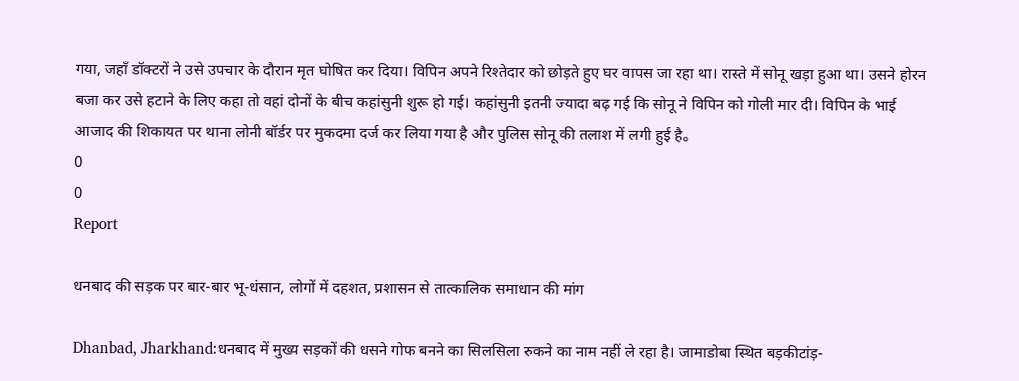गया, जहाँ डॉक्टरों ने उसे उपचार के दौरान मृत घोषित कर दिया। विपिन अपने रिश्तेदार को छोड़ते हुए घर वापस जा रहा था। रास्ते में सोनू खड़ा हुआ था। उसने होरन बजा कर उसे हटाने के लिए कहा तो वहां दोनों के बीच कहांसुनी शुरू हो गई। कहांसुनी इतनी ज्यादा बढ़ गई कि सोनू ने विपिन को गोली मार दी। विपिन के भाई आजाद की शिकायत पर थाना लोनी बॉर्डर पर मुकदमा दर्ज कर लिया गया है और पुलिस सोनू की तलाश में लगी हुई है。
0
0
Report

धनबाद की सड़क पर बार-बार भू-धंसान, लोगों में दहशत, प्रशासन से तात्कालिक समाधान की मांग

Dhanbad, Jharkhand:धनबाद में मुख्य सड़कों की धसने गोफ बनने का सिलसिला रुकने का नाम नहीं ले रहा है। जामाडोबा स्थित बड़कीटांड़-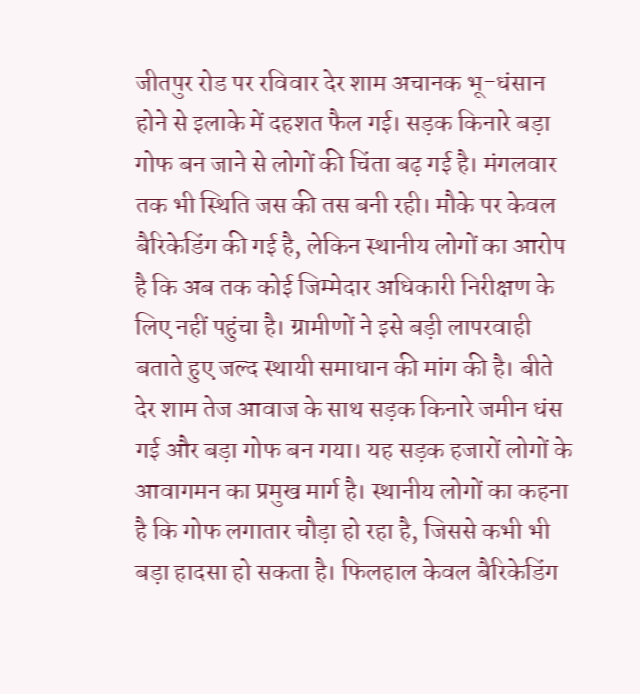जीतपुर रोड पर रविवार देर शाम अचानक भू-धंसान होने से इलाके में दहशत फैल गई। सड़क किनारे बड़ा गोफ बन जाने से लोगों की चिंता बढ़ गई है। मंगलवार तक भी स्थिति जस की तस बनी रही। मौके पर केवल बैरिकेडिंग की गई है, लेकिन स्थानीय लोगों का आरोप है कि अब तक कोई जिम्मेदार अधिकारी निरीक्षण के लिए नहीं पहुंचा है। ग्रामीणों ने इसे बड़ी लापरवाही बताते हुए जल्द स्थायी समाधान की मांग की है। बीते देर शाम तेज आवाज के साथ सड़क किनारे जमीन धंस गई और बड़ा गोफ बन गया। यह सड़क हजारों लोगों के आवागमन का प्रमुख मार्ग है। स्थानीय लोगों का कहना है कि गोफ लगातार चौड़ा हो रहा है, जिससे कभी भी बड़ा हादसा हो सकता है। फिलहाल केवल बैरिकेडिंग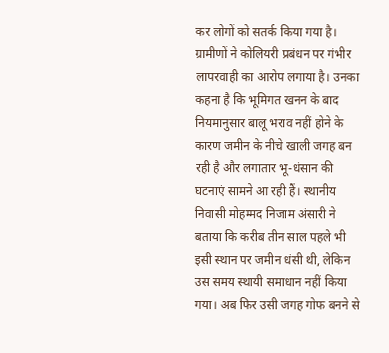कर लोगों को सतर्क किया गया है। ग्रामीणों ने कोलियरी प्रबंधन पर गंभीर लापरवाही का आरोप लगाया है। उनका कहना है कि भूमिगत खनन के बाद नियमानुसार बालू भराव नहीं होने के कारण जमीन के नीचे खाली जगह बन रही है और लगातार भू-धंसान की घटनाएं सामने आ रही हैं। स्थानीय निवासी मोहम्मद निजाम अंसारी ने बताया कि करीब तीन साल पहले भी इसी स्थान पर जमीन धंसी थी, लेकिन उस समय स्थायी समाधान नहीं किया गया। अब फिर उसी जगह गोफ बनने से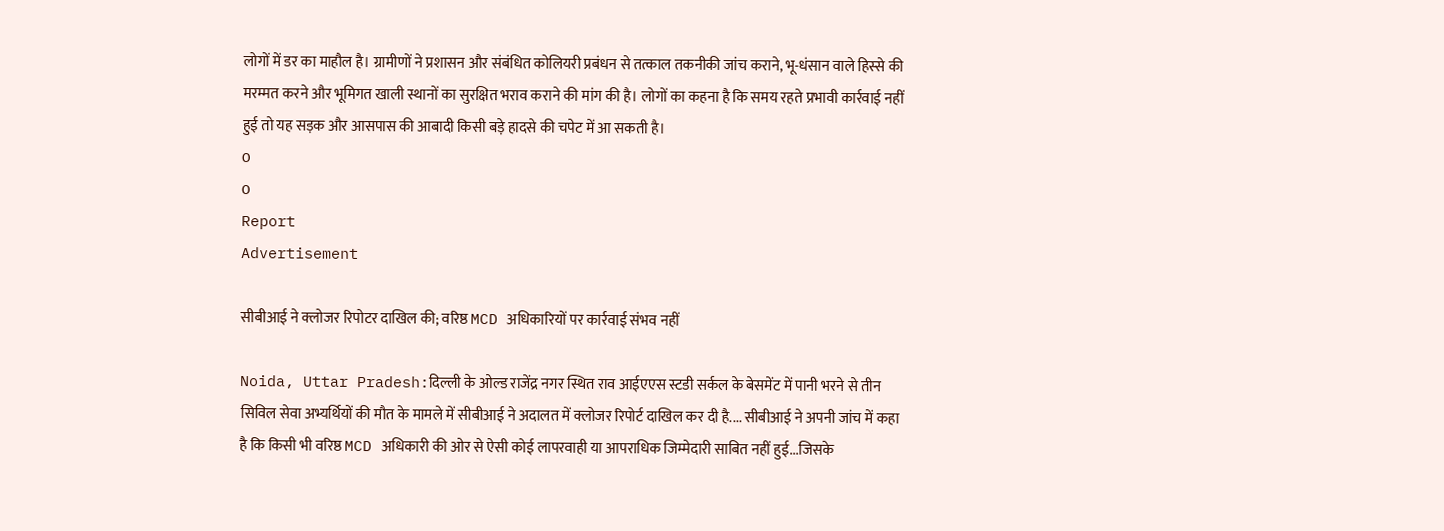लोगों में डर का माहौल है। ग्रामीणों ने प्रशासन और संबंधित कोलियरी प्रबंधन से तत्काल तकनीकी जांच कराने, भू-धंसान वाले हिस्से की मरम्मत करने और भूमिगत खाली स्थानों का सुरक्षित भराव कराने की मांग की है। लोगों का कहना है कि समय रहते प्रभावी कार्रवाई नहीं हुई तो यह सड़क और आसपास की आबादी किसी बड़े हादसे की चपेट में आ सकती है।
0
0
Report
Advertisement

सीबीआई ने क्लोजर रिपोटर दाखिल की; वरिष्ठ MCD अधिकारियों पर कार्रवाई संभव नहीं

Noida, Uttar Pradesh:दिल्ली के ओल्ड राजेंद्र नगर स्थित राव आईएएस स्टडी सर्कल के बेसमेंट में पानी भरने से तीन सिविल सेवा अभ्यर्थियों की मौत के मामले में सीबीआई ने अदालत में क्लोजर रिपोर्ट दाखिल कर दी है.... सीबीआई ने अपनी जांच में कहा है कि किसी भी वरिष्ठ MCD अधिकारी की ओर से ऐसी कोई लापरवाही या आपराधिक जिम्मेदारी साबित नहीं हुई...जिसके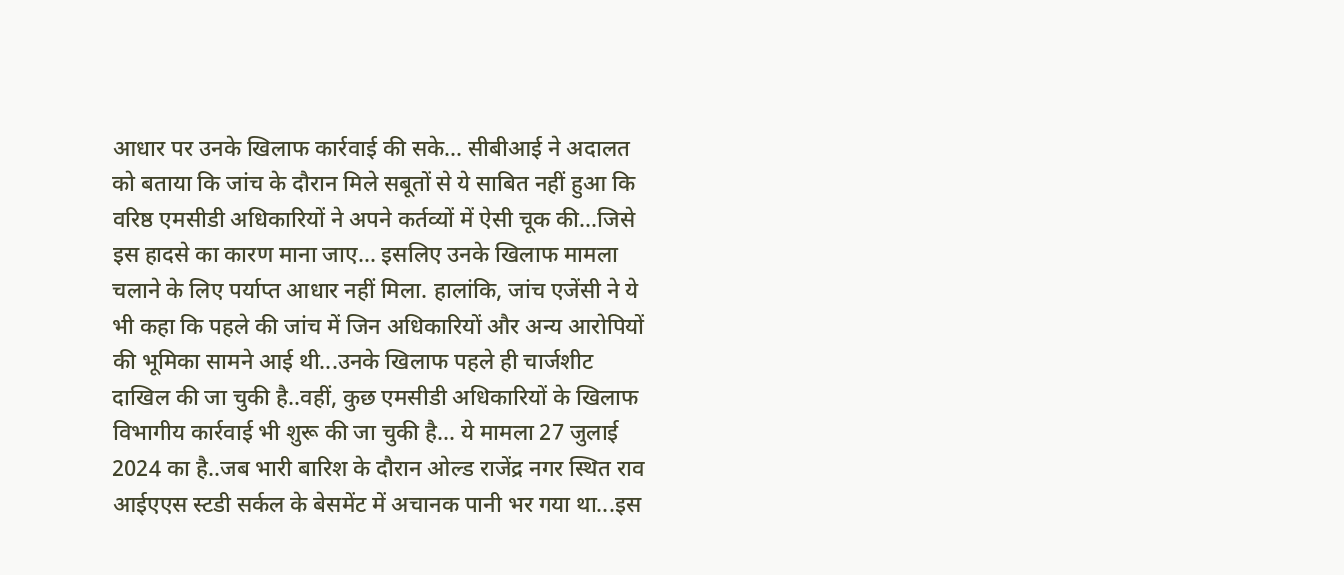आधार पर उनके खिलाफ कार्रवाई की सके... सीबीआई ने अदालत को बताया कि जांच के दौरान मिले सबूतों से ये साबित नहीं हुआ कि वरिष्ठ एमसीडी अधिकारियों ने अपने कर्तव्यों में ऐसी चूक की...जिसे इस हादसे का कारण माना जाए... इसलिए उनके खिलाफ मामला चलाने के लिए पर्याप्त आधार नहीं मिला. हालांकि, जांच एजेंसी ने ये भी कहा कि पहले की जांच में जिन अधिकारियों और अन्य आरोपियों की भूमिका सामने आई थी...उनके खिलाफ पहले ही चार्जशीट दाखिल की जा चुकी है..वहीं, कुछ एमसीडी अधिकारियों के खिलाफ विभागीय कार्रवाई भी शुरू की जा चुकी है... ये मामला 27 जुलाई 2024 का है..जब भारी बारिश के दौरान ओल्ड राजेंद्र नगर स्थित राव आईएएस स्टडी सर्कल के बेसमेंट में अचानक पानी भर गया था...इस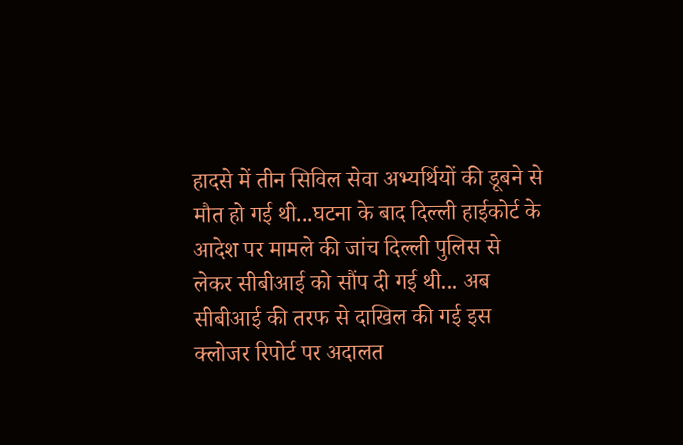हादसे में तीन सिविल सेवा अभ्यर्थियों की डूबने से मौत हो गई थी...घटना के बाद दिल्ली हाईकोर्ट के आदेश पर मामले की जांच दिल्ली पुलिस से लेकर सीबीआई को सौंप दी गई थी... अब सीबीआई की तरफ से दाखिल की गई इस क्लोजर रिपोर्ट पर अदालत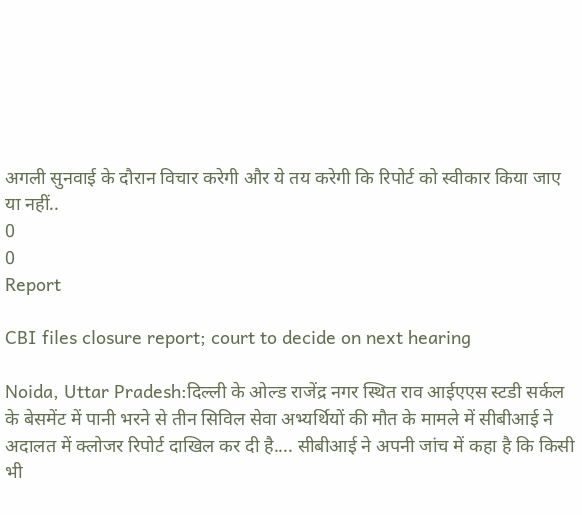अगली सुनवाई के दौरान विचार करेगी और ये तय करेगी कि रिपोर्ट को स्वीकार किया जाए या नहीं..
0
0
Report

CBI files closure report; court to decide on next hearing

Noida, Uttar Pradesh:दिल्ली के ओल्ड राजेंद्र नगर स्थित राव आईएएस स्टडी सर्कल के बेसमेंट में पानी भरने से तीन सिविल सेवा अभ्यर्थियों की मौत के मामले में सीबीआई ने अदालत में क्लोजर रिपोर्ट दाखिल कर दी है.... सीबीआई ने अपनी जांच में कहा है कि किसी भी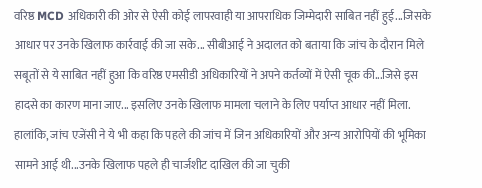वरिष्ठ MCD अधिकारी की ओर से ऐसी कोई लापरवाही या आपराधिक जिम्मेदारी साबित नहीं हुई...जिसके आधार पर उनके खिलाफ कार्रवाई की जा सके... सीबीआई ने अदालत को बताया कि जांच के दौरान मिले सबूतों से ये साबित नहीं हुआ कि वरिष्ठ एमसीडी अधिकारियों ने अपने कर्तव्यों में ऐसी चूक की...जिसे इस हादसे का कारण माना जाए... इसलिए उनके खिलाफ मामला चलाने के लिए पर्याप्त आधार नहीं मिला. हालांकि, जांच एजेंसी ने ये भी कहा कि पहले की जांच में जिन अधिकारियों और अन्य आरोपियों की भूमिका सामने आई थी...उनके खिलाफ पहले ही चार्जशीट दाखिल की जा चुकी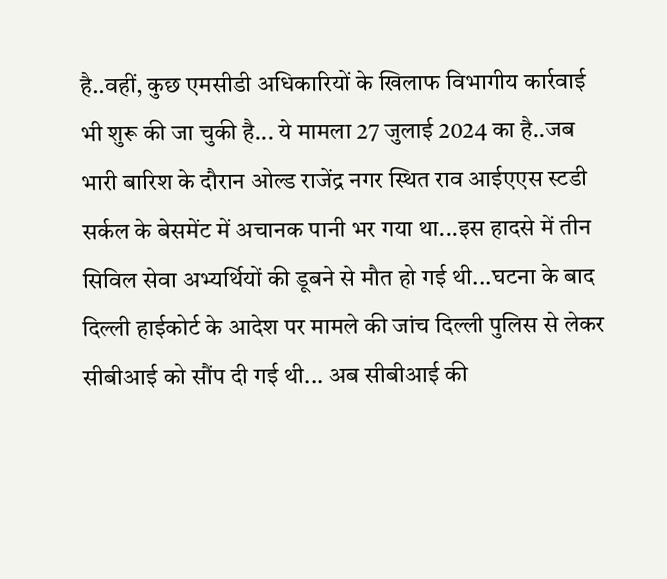है..वहीं, कुछ एमसीडी अधिकारियों के खिलाफ विभागीय कार्रवाई भी शुरू की जा चुकी है... ये मामला 27 जुलाई 2024 का है..जब भारी बारिश के दौरान ओल्ड राजेंद्र नगर स्थित राव आईएएस स्टडी सर्कल के बेसमेंट में अचानक पानी भर गया था...इस हादसे में तीन सिविल सेवा अभ्यर्थियों की डूबने से मौत हो गई थी...घटना के बाद दिल्ली हाईकोर्ट के आदेश पर मामले की जांच दिल्ली पुलिस से लेकर सीबीआई को सौंप दी गई थी... अब सीबीआई की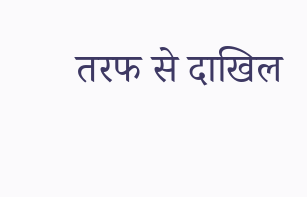तरफ से दाखिल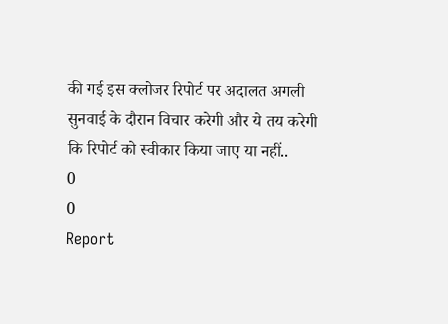की गई इस क्लोजर रिपोर्ट पर अदालत अगली सुनवाई के दौरान विचार करेगी और ये तय करेगी कि रिपोर्ट को स्वीकार किया जाए या नहीं..
0
0
Report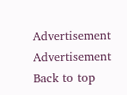Advertisement
Advertisement
Back to top